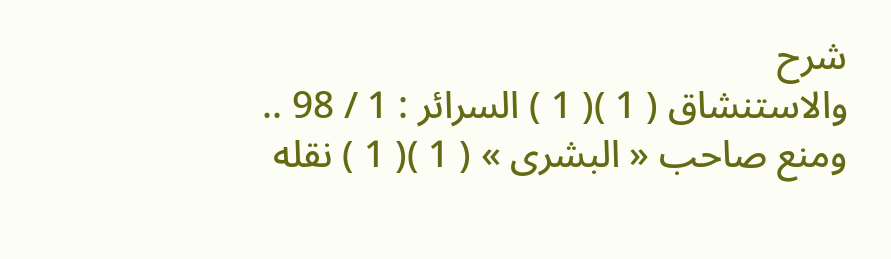شرح
والاستنشاق ( 1 )( 1 ) السرائر : 1 / 98 ..
ومنع صاحب « البشرى » ( 1 )( 1 ) نقله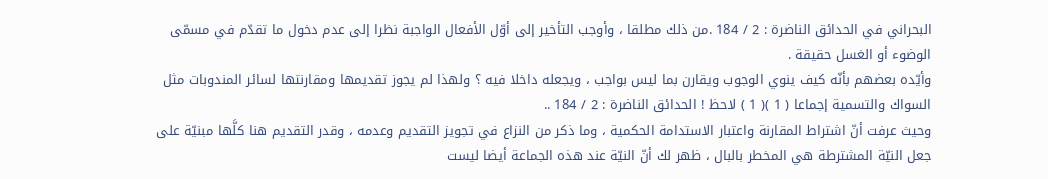البحراني في الحدائق الناضرة : 2 / 184 .من ذلك مطلقا ، وأوجب التأخير إلى أوّل الأفعال الواجبة نظرا إلى عدم دخول ما تقدّم في مسمّى الوضوء أو الغسل حقيقة .
وأيّده بعضهم بأنّه كيف ينوي الوجوب ويقارن بما ليس بواجب ، ويجعله داخلا فيه ؟ ولهذا لم يجوز تقديمها ومقارنتها لسائر المندوبات مثل السواك والتسمية إجماعا ( 1 )( 1 ) لاحظ ! الحدائق الناضرة : 2 / 184 ..
وحيث عرفت أنّ اشتراط المقارنة واعتبار الاستدامة الحكمية ، وما ذكر من النزاع في تجويز التقديم وعدمه ، وقدر التقديم هنا كلَّها مبنيّة على جعل النيّة المشترطة هي المخطر بالبال ، ظهر لك أنّ النيّة عند هذه الجماعة أيضا ليست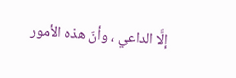إلَّا الداعي ، وأنّ هذه الأمور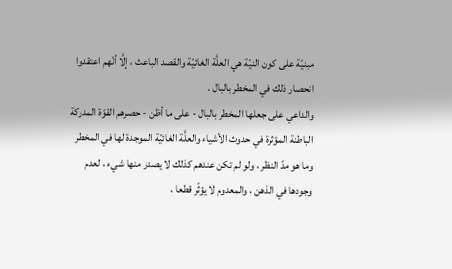مبنيّة على كون النيّة هي العلَّة الغائيّة والقصد الباعث ، إلَّا أنّهم اعتقدوا انحصار ذلك في المخطر بالبال .
والداعي على جعلها المخطر بالبال - على ما أظن - حصرهم القوّة المدركة الباطنة المؤثرة في حدوث الأشياء والعلَّة الغائيّة الموجدة لها في المخطر وما هو مدّ النظر ، ولو لم تكن عندهم كذلك لا يصدر منها شيء ، لعدم وجودها في الذهن ، والمعدوم لا يؤثّر قطعا ،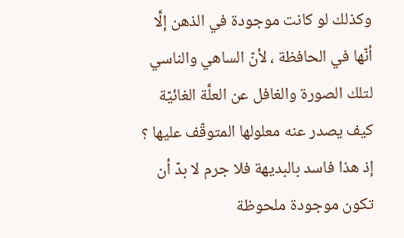وكذلك لو كانت موجودة في الذهن إلَّا أنّها في الحافظة ، لأنّ الساهي والناسي لتلك الصورة والغافل عن العلَّة الغائيّة كيف يصدر عنه معلولها المتوقّف عليها ؟ إذ هذا فاسد بالبديهة فلا جرم لا بدّ أن تكون موجودة ملحوظة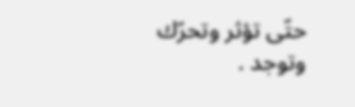حتّى تؤثر وتحرّك وتوجد .